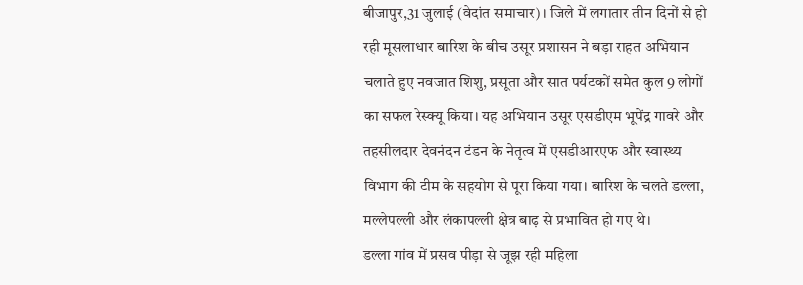बीजापुर,31 जुलाई (वेदांत समाचार) । जिले में लगातार तीन दिनों से हो रही मूसलाधार बारिश के बीच उसूर प्रशासन ने बड़ा राहत अभियान चलाते हुए नवजात शिशु, प्रसूता और सात पर्यटकों समेत कुल 9 लोगों का सफल रेस्क्यू किया। यह अभियान उसूर एसडीएम भूपेंद्र गावरे और तहसीलदार देवनंदन टंडन के नेतृत्व में एसडीआरएफ और स्वास्थ्य विभाग की टीम के सहयोग से पूरा किया गया। बारिश के चलते डल्ला, मल्लेपल्ली और लंकापल्ली क्षेत्र बाढ़ से प्रभावित हो गए थे।
डल्ला गांव में प्रसव पीड़ा से जूझ रही महिला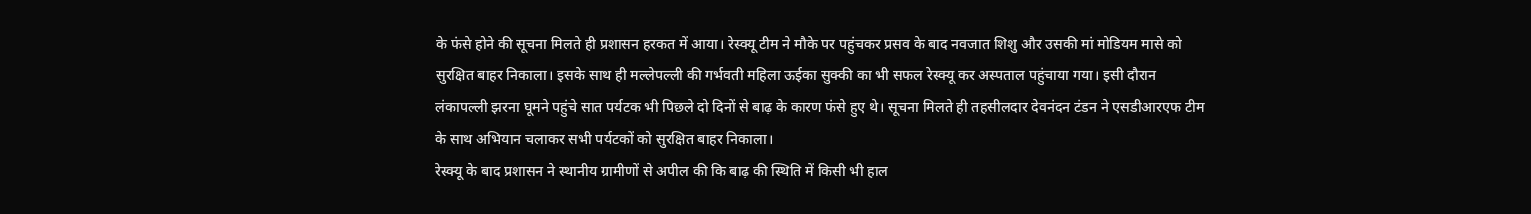के फंसे होने की सूचना मिलते ही प्रशासन हरकत में आया। रेस्क्यू टीम ने मौके पर पहुंचकर प्रसव के बाद नवजात शिशु और उसकी मां मोडियम मासे को सुरक्षित बाहर निकाला। इसके साथ ही मल्लेपल्ली की गर्भवती महिला ऊईका सुक्की का भी सफल रेस्क्यू कर अस्पताल पहुंचाया गया। इसी दौरान लंकापल्ली झरना घूमने पहुंचे सात पर्यटक भी पिछले दो दिनों से बाढ़ के कारण फंसे हुए थे। सूचना मिलते ही तहसीलदार देवनंदन टंडन ने एसडीआरएफ टीम के साथ अभियान चलाकर सभी पर्यटकों को सुरक्षित बाहर निकाला।
रेस्क्यू के बाद प्रशासन ने स्थानीय ग्रामीणों से अपील की कि बाढ़ की स्थिति में किसी भी हाल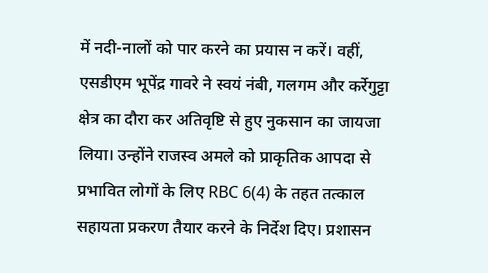में नदी-नालों को पार करने का प्रयास न करें। वहीं, एसडीएम भूपेंद्र गावरे ने स्वयं नंबी, गलगम और कर्रेगुट्टा क्षेत्र का दौरा कर अतिवृष्टि से हुए नुकसान का जायजा लिया। उन्होंने राजस्व अमले को प्राकृतिक आपदा से प्रभावित लोगों के लिए RBC 6(4) के तहत तत्काल सहायता प्रकरण तैयार करने के निर्देश दिए। प्रशासन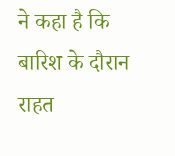ने कहा है कि बारिश के दौरान राहत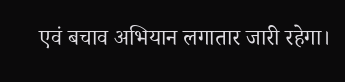एवं बचाव अभियान लगातार जारी रहेगा।